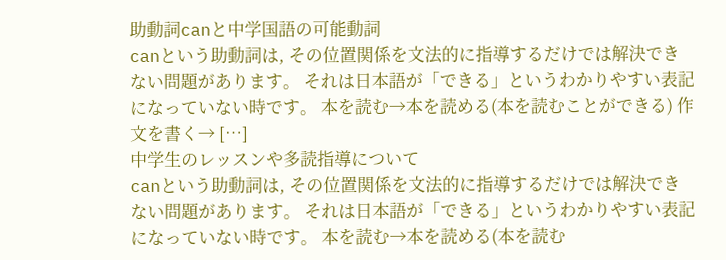助動詞canと中学国語の可能動詞
canという助動詞は, その位置関係を文法的に指導するだけでは解決できない問題があります。 それは日本語が「できる」というわかりやすい表記になっていない時です。 本を読む→本を読める(本を読むことができる) 作文を書く→ […]
中学生のレッスンや多読指導について
canという助動詞は, その位置関係を文法的に指導するだけでは解決できない問題があります。 それは日本語が「できる」というわかりやすい表記になっていない時です。 本を読む→本を読める(本を読む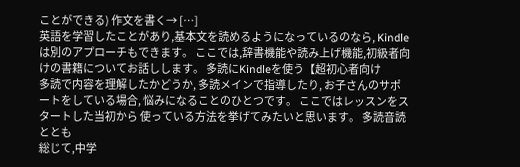ことができる) 作文を書く→ […]
英語を学習したことがあり,基本文を読めるようになっているのなら, Kindleは別のアプローチもできます。 ここでは,辞書機能や読み上げ機能,初級者向けの書籍についてお話しします。 多読にKindleを使う【超初心者向け
多読で内容を理解したかどうか, 多読メインで指導したり, お子さんのサポートをしている場合, 悩みになることのひとつです。 ここではレッスンをスタートした当初から 使っている方法を挙げてみたいと思います。 多読音読ととも
総じて,中学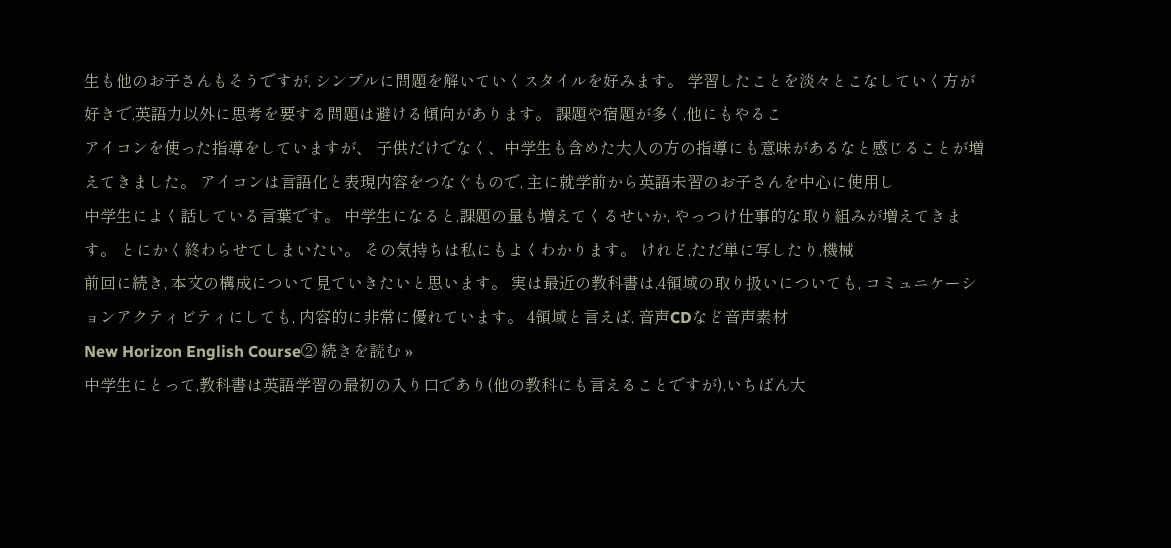生も他のお子さんもそうですが, シンプルに問題を解いていくスタイルを好みます。 学習したことを淡々とこなしていく方が好きで,英語力以外に思考を要する問題は避ける傾向があります。 課題や宿題が多く,他にもやるこ
アイコンを使った指導をしていますが、 子供だけでなく、中学生も含めた大人の方の指導にも意味があるなと感じることが増えてきました。 アイコンは言語化と表現内容をつなぐもので, 主に就学前から英語未習のお子さんを中心に使用し
中学生によく話している言葉です。 中学生になると,課題の量も増えてくるせいか, やっつけ仕事的な取り組みが増えてきます。 とにかく終わらせてしまいたい。 その気持ちは私にもよくわかります。 けれど,ただ単に写したり,機械
前回に続き, 本文の構成について見ていきたいと思います。 実は最近の教科書は,4領域の取り扱いについても, コミュニケーションアクティビティにしても, 内容的に非常に優れています。 4領域と言えば, 音声CDなど音声素材
New Horizon English Course② 続きを読む »
中学生にとって,教科書は英語学習の最初の入り口であり(他の教科にも言えることですが),いちばん大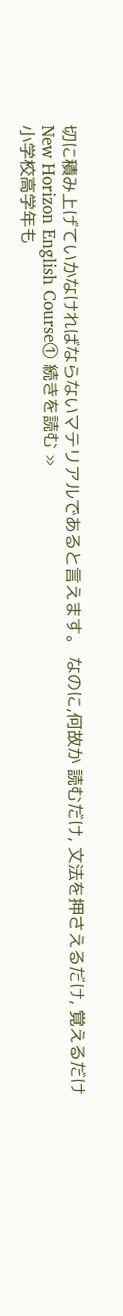切に積み上げていかなければならないマテリアルであると言えます。 なのに,何故か 読むだけ, 文法を押さえるだけ, 覚えるだけ
New Horizon English Course① 続きを読む »
小学校高学年も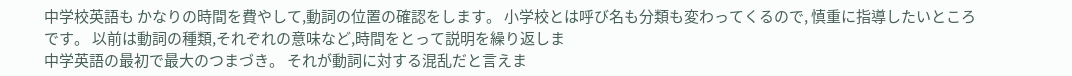中学校英語も かなりの時間を費やして,動詞の位置の確認をします。 小学校とは呼び名も分類も変わってくるので, 慎重に指導したいところです。 以前は動詞の種類,それぞれの意味など,時間をとって説明を繰り返しま
中学英語の最初で最大のつまづき。 それが動詞に対する混乱だと言えま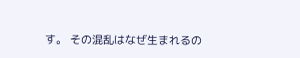す。 その混乱はなぜ生まれるの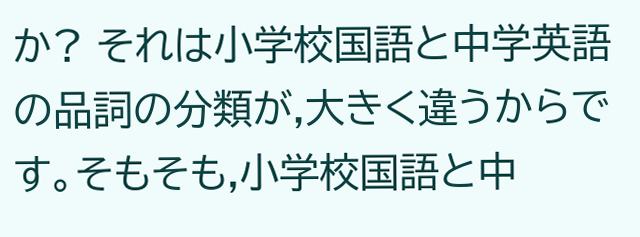か? それは小学校国語と中学英語の品詞の分類が,大きく違うからです。そもそも,小学校国語と中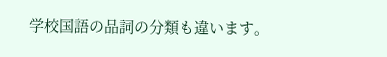学校国語の品詞の分類も違います。